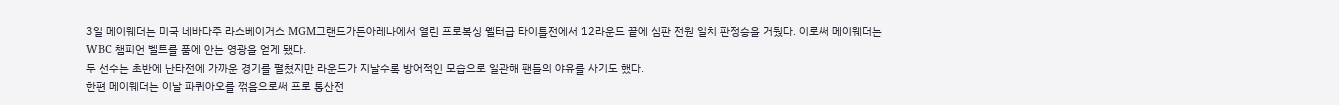3일 메이웨더는 미국 네바다주 라스베이거스 MGM그랜드가든아레나에서 열린 프로복싱 웰터급 타이틀전에서 12라운드 끝에 심판 전원 일치 판정승을 거뒀다. 이로써 메이웨더는 WBC 챔피언 벨트를 품에 안는 영광을 얻게 됐다.
두 선수는 초반에 난타전에 가까운 경기를 펼쳤지만 라운드가 지날수록 방어적인 모습으로 일관해 팬들의 야유를 사기도 했다.
한편 메이웨더는 이날 파퀴아오를 꺾음으로써 프로 통산전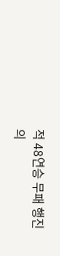적 48연승 무패 행진의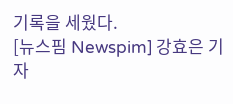기록을 세웠다.
[뉴스핌 Newspim] 강효은 기자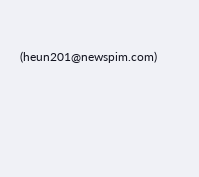(heun201@newspim.com)